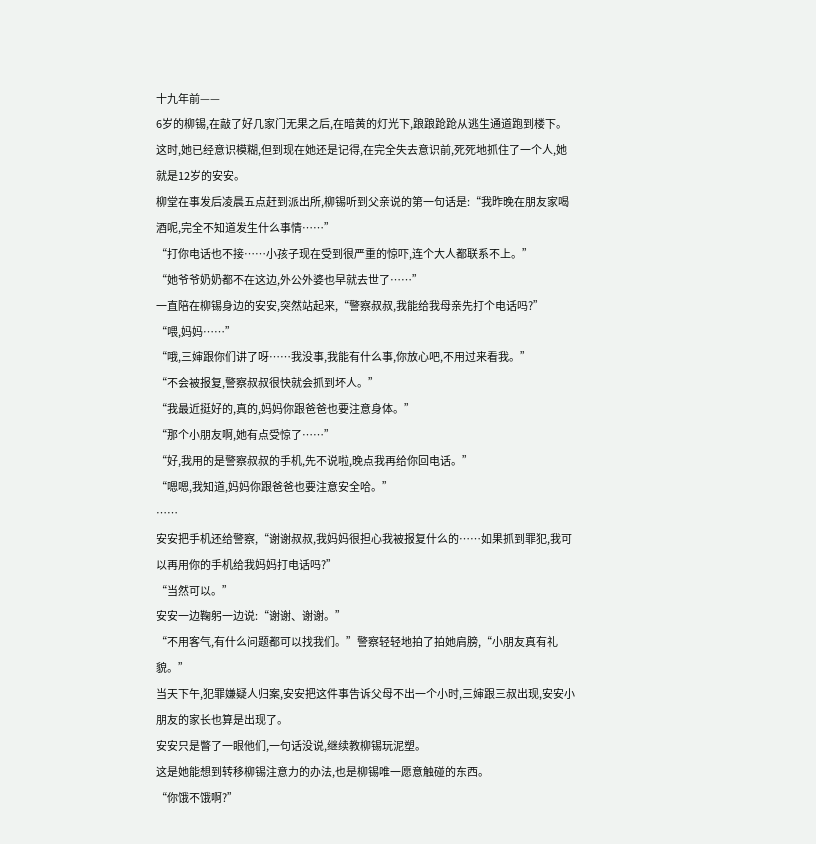十九年前——
6岁的柳锡,在敲了好几家门无果之后,在暗黄的灯光下,踉踉跄跄从逃生通道跑到楼下。
这时,她已经意识模糊,但到现在她还是记得,在完全失去意识前,死死地抓住了一个人,她就是12岁的安安。
柳堂在事发后凌晨五点赶到派出所,柳锡听到父亲说的第一句话是:“我昨晚在朋友家喝酒呢,完全不知道发生什么事情……”
“打你电话也不接……小孩子现在受到很严重的惊吓,连个大人都联系不上。”
“她爷爷奶奶都不在这边,外公外婆也早就去世了……”
一直陪在柳锡身边的安安,突然站起来,“警察叔叔,我能给我母亲先打个电话吗?”
“喂,妈妈……”
“哦,三婶跟你们讲了呀……我没事,我能有什么事,你放心吧,不用过来看我。”
“不会被报复,警察叔叔很快就会抓到坏人。”
“我最近挺好的,真的,妈妈你跟爸爸也要注意身体。”
“那个小朋友啊,她有点受惊了……”
“好,我用的是警察叔叔的手机,先不说啦,晚点我再给你回电话。”
“嗯嗯,我知道,妈妈你跟爸爸也要注意安全哈。”
……
安安把手机还给警察,“谢谢叔叔,我妈妈很担心我被报复什么的……如果抓到罪犯,我可以再用你的手机给我妈妈打电话吗?”
“当然可以。”
安安一边鞠躬一边说:“谢谢、谢谢。”
“不用客气,有什么问题都可以找我们。”警察轻轻地拍了拍她肩膀,“小朋友真有礼貌。”
当天下午,犯罪嫌疑人归案,安安把这件事告诉父母不出一个小时,三婶跟三叔出现,安安小朋友的家长也算是出现了。
安安只是瞥了一眼他们,一句话没说,继续教柳锡玩泥塑。
这是她能想到转移柳锡注意力的办法,也是柳锡唯一愿意触碰的东西。
“你饿不饿啊?”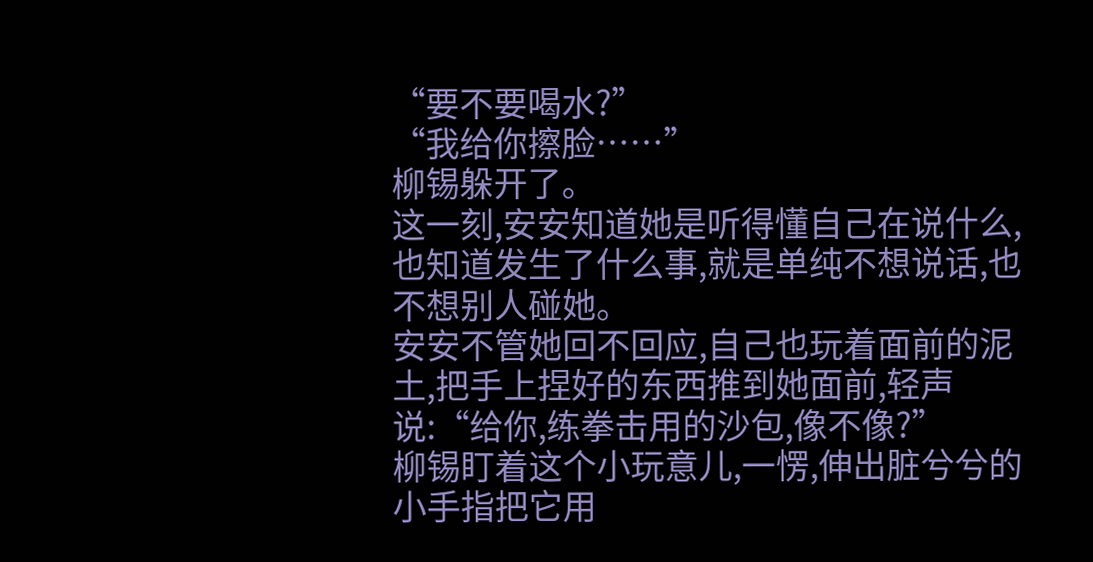“要不要喝水?”
“我给你擦脸……”
柳锡躲开了。
这一刻,安安知道她是听得懂自己在说什么,也知道发生了什么事,就是单纯不想说话,也不想别人碰她。
安安不管她回不回应,自己也玩着面前的泥土,把手上捏好的东西推到她面前,轻声说:“给你,练拳击用的沙包,像不像?”
柳锡盯着这个小玩意儿,一愣,伸出脏兮兮的小手指把它用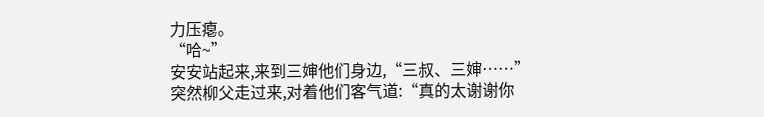力压瘪。
“哈~”
安安站起来,来到三婶他们身边,“三叔、三婶……”
突然柳父走过来,对着他们客气道:“真的太谢谢你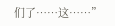们了……这……”